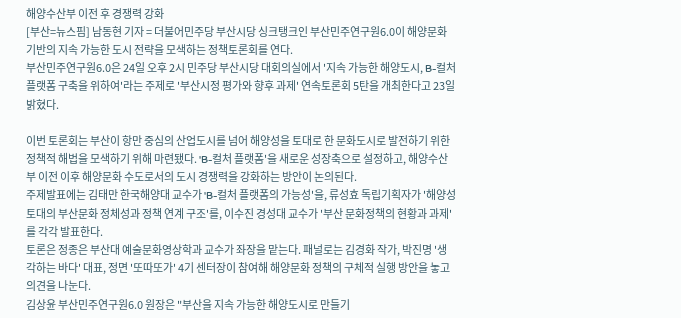해양수산부 이전 후 경쟁력 강화
[부산=뉴스핌] 남동현 기자 = 더불어민주당 부산시당 싱크탱크인 부산민주연구원6.0이 해양문화 기반의 지속 가능한 도시 전략을 모색하는 정책토론회를 연다.
부산민주연구원6.0은 24일 오후 2시 민주당 부산시당 대회의실에서 '지속 가능한 해양도시, B-컬처 플랫폼 구축을 위하여'라는 주제로 '부산시정 평가와 향후 과제' 연속토론회 5탄을 개최한다고 23일 밝혔다.

이번 토론회는 부산이 항만 중심의 산업도시를 넘어 해양성을 토대로 한 문화도시로 발전하기 위한 정책적 해법을 모색하기 위해 마련됐다. 'B-컬처 플랫폼'을 새로운 성장축으로 설정하고, 해양수산부 이전 이후 해양문화 수도로서의 도시 경쟁력을 강화하는 방안이 논의된다.
주제발표에는 김태만 한국해양대 교수가 'B-컬처 플랫폼의 가능성'을, 류성효 독립기획자가 '해양성 토대의 부산문화 정체성과 정책 연계 구조'를, 이수진 경성대 교수가 '부산 문화정책의 현황과 과제'를 각각 발표한다.
토론은 정종은 부산대 예술문화영상학과 교수가 좌장을 맡는다. 패널로는 김경화 작가, 박진명 '생각하는 바다' 대표, 정면 '또따또가' 4기 센터장이 참여해 해양문화 정책의 구체적 실행 방안을 놓고 의견을 나눈다.
김상윤 부산민주연구원6.0 원장은 "부산을 지속 가능한 해양도시로 만들기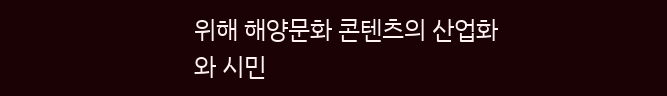위해 해양문화 콘텐츠의 산업화와 시민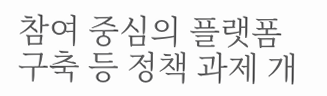참여 중심의 플랫폼 구축 등 정책 과제 개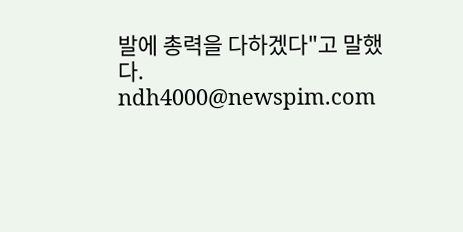발에 총력을 다하겠다"고 말했다.
ndh4000@newspim.com